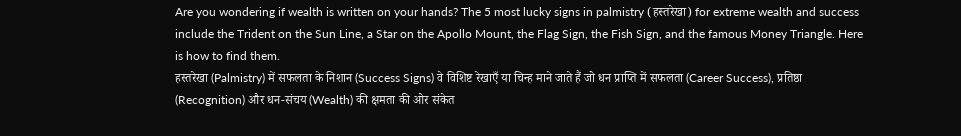Are you wondering if wealth is written on your hands? The 5 most lucky signs in palmistry (हस्तरेखा) for extreme wealth and success include the Trident on the Sun Line, a Star on the Apollo Mount, the Flag Sign, the Fish Sign, and the famous Money Triangle. Here is how to find them.
हस्तरेखा (Palmistry) में सफलता के निशान (Success Signs) वे विशिष्ट रेखाएँ या चिन्ह माने जाते हैं जो धन प्राप्ति में सफलता (Career Success), प्रतिष्ठा (Recognition) और धन-संचय (Wealth) की क्षमता की ओर संकेत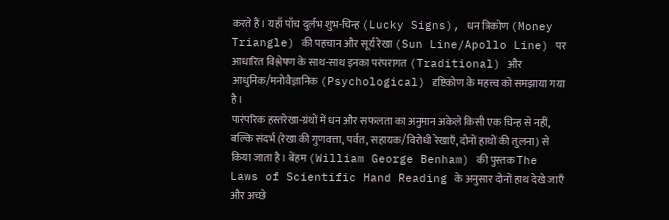करते हैं। यहाँ पाँच दुर्लभ शुभ-चिन्ह (Lucky Signs), धन त्रिकोण (Money Triangle) की पहचान और सूर्य रेखा (Sun Line/Apollo Line) पर आधारित विश्लेषण के साथ-साथ इनका परंपरागत (Traditional) और आधुनिक/मनोवैज्ञानिक (Psychological) दृष्टिकोण के महत्त्व को समझाया गया है।
पारंपरिक हस्तरेखा-ग्रंथों में धन और सफलता का अनुमान अकेले किसी एक चिन्ह से नहीं, बल्कि संदर्भ (रेखा की गुणवत्ता, पर्वत, सहायक/विरोधी रेखाएँ, दोनों हाथों की तुलना) से किया जाता है। बेंहम (William George Benham) की पुस्तक The Laws of Scientific Hand Reading के अनुसार दोनों हाथ देखे जाएँ और अच्छे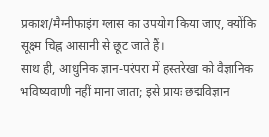प्रकाश/मैग्नीफाइंग ग्लास का उपयोग किया जाए, क्योंकि सूक्ष्म चिह्न आसानी से छूट जाते हैं।
साथ ही, आधुनिक ज्ञान-परंपरा में हस्तरेखा को वैज्ञानिक भविष्यवाणी नहीं माना जाता; इसे प्रायः छद्मविज्ञान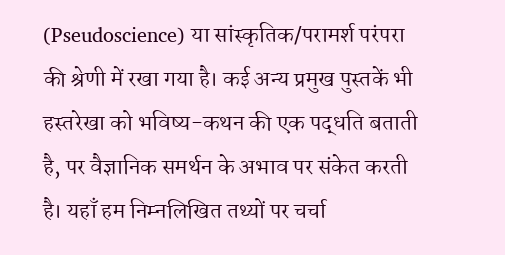(Pseudoscience) या सांस्कृतिक/परामर्श परंपरा की श्रेणी में रखा गया है। कई अन्य प्रमुख पुस्तकें भी हस्तरेखा को भविष्य-कथन की एक पद्धति बताती है, पर वैज्ञानिक समर्थन के अभाव पर संकेत करती है। यहाँ हम निम्नलिखित तथ्यों पर चर्चा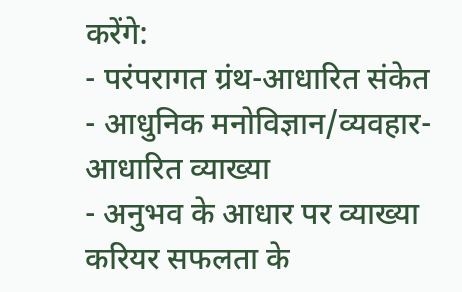करेंगे:
- परंपरागत ग्रंथ-आधारित संकेत
- आधुनिक मनोविज्ञान/व्यवहार-आधारित व्याख्या
- अनुभव के आधार पर व्याख्या
करियर सफलता के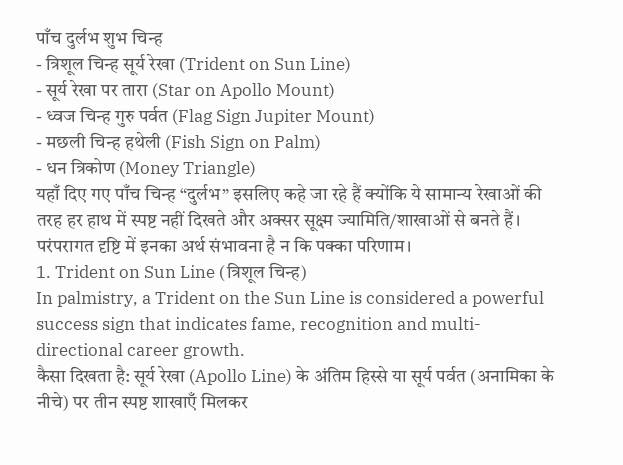पाँच दुर्लभ शुभ चिन्ह
- त्रिशूल चिन्ह सूर्य रेखा (Trident on Sun Line)
- सूर्य रेखा पर तारा (Star on Apollo Mount)
- ध्वज चिन्ह गुरु पर्वत (Flag Sign Jupiter Mount)
- मछली चिन्ह हथेली (Fish Sign on Palm)
- धन त्रिकोण (Money Triangle)
यहाँ दिए गए पाँच चिन्ह “दुर्लभ” इसलिए कहे जा रहे हैं क्योंकि ये सामान्य रेखाओं की तरह हर हाथ में स्पष्ट नहीं दिखते और अक्सर सूक्ष्म ज्यामिति/शाखाओं से बनते हैं। परंपरागत दृष्टि में इनका अर्थ संभावना है न कि पक्का परिणाम।
1. Trident on Sun Line (त्रिशूल चिन्ह)
In palmistry, a Trident on the Sun Line is considered a powerful success sign that indicates fame, recognition and multi-directional career growth.
कैसा दिखता है: सूर्य रेखा (Apollo Line) के अंतिम हिस्से या सूर्य पर्वत (अनामिका के नीचे) पर तीन स्पष्ट शाखाएँ मिलकर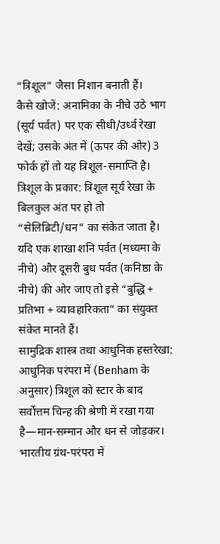“त्रिशूल” जैसा निशान बनाती हैं।
कैसे खोजें: अनामिका के नीचे उठे भाग (सूर्य पर्वत) पर एक सीधी/उर्ध्व रेखा देखें; उसके अंत में (ऊपर की ओर) 3 फोर्क हों तो यह त्रिशूल-समाप्ति है।
त्रिशूल के प्रकार: त्रिशूल सूर्य रेखा के बिलकुल अंत पर हो तो “सेलिब्रिटी/धन” का संकेत जाता है। यदि एक शाखा शनि पर्वत (मध्यमा के नीचे) और दूसरी बुध पर्वत (कनिष्ठा के नीचे) की ओर जाए तो इसे “बुद्धि + प्रतिभा + व्यावहारिकता” का संयुक्त संकेत मानते हैं।
सामुद्रिक शास्त्र तथा आधुनिक हस्तरेखा: आधुनिक परंपरा में (Benham के अनुसार) त्रिशूल को स्टार के बाद सर्वोत्तम चिन्ह की श्रेणी में रखा गया है—मान-सम्मान और धन से जोड़कर। भारतीय ग्रंथ-परंपरा में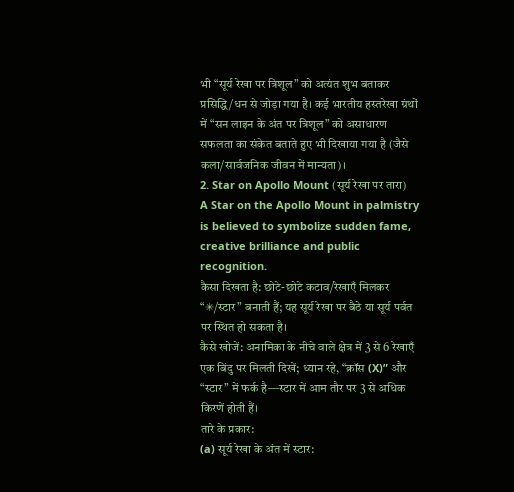भी “सूर्य रेखा पर त्रिशूल” को अत्यंत शुभ बताकर प्रसिद्धि/धन से जोड़ा गया है। कई भारतीय हस्तरेखा ग्रंथों में “सन लाइन के अंत पर त्रिशूल” को असाधारण सफलता का संकेत बताते हुए भी दिखाया गया है (जैसे कला/सार्वजनिक जीवन में मान्यता)।
2. Star on Apollo Mount (सूर्य रेखा पर तारा)
A Star on the Apollo Mount in palmistry is believed to symbolize sudden fame, creative brilliance and public recognition.
कैसा दिखता है: छोटे-छोटे कटाव/रेखाएँ मिलकर “✳/स्टार” बनाती हैं; यह सूर्य रेखा पर बैठे या सूर्य पर्वत पर स्थित हो सकता है।
कैसे खोजें: अनामिका के नीचे वाले क्षेत्र में 3 से 6 रेखाएँ एक बिंदु पर मिलती दिखें; ध्यान रहे, “क्रॉस (X)” और “स्टार” में फर्क है—स्टार में आम तौर पर 3 से अधिक किरणें होती हैं।
तारे के प्रकार:
(a) सूर्य रेखा के अंत में स्टार: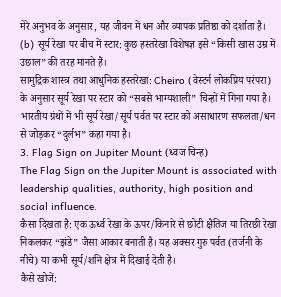मेरे अनुभव के अनुसार, यह जीवन में धन और व्यापक प्रतिष्ठा को दर्शाता है।
(b) सूर्य रेखा पर बीच में स्टार: कुछ हस्तरेखा विशेषज्ञ इसे “किसी खास उम्र में उछाल” की तरह मानते हैं।
सामुद्रिक शास्त्र तथा आधुनिक हस्तरेखा: Cheiro (वेस्टर्न लोकप्रिय परंपरा) के अनुसार सूर्य रेखा पर स्टार को “सबसे भाग्यशाली” चिन्हों में गिना गया है। भारतीय ग्रंथों में भी सूर्य रेखा/सूर्य पर्वत पर स्टार को असाधारण सफलता/धन से जोड़कर “दुर्लभ” कहा गया है।
3. Flag Sign on Jupiter Mount (ध्वज चिन्ह)
The Flag Sign on the Jupiter Mount is associated with leadership qualities, authority, high position and social influence.
कैसा दिखता है: एक ऊर्ध्व रेखा के ऊपर/किनारे से छोटी क्षैतिज या तिरछी रेखा निकलकर “झंडे” जैसा आकार बनाती है। यह अक्सर गुरु पर्वत (तर्जनी के नीचे) या कभी सूर्य/शनि क्षेत्र में दिखाई देती है।
कैसे खोजें: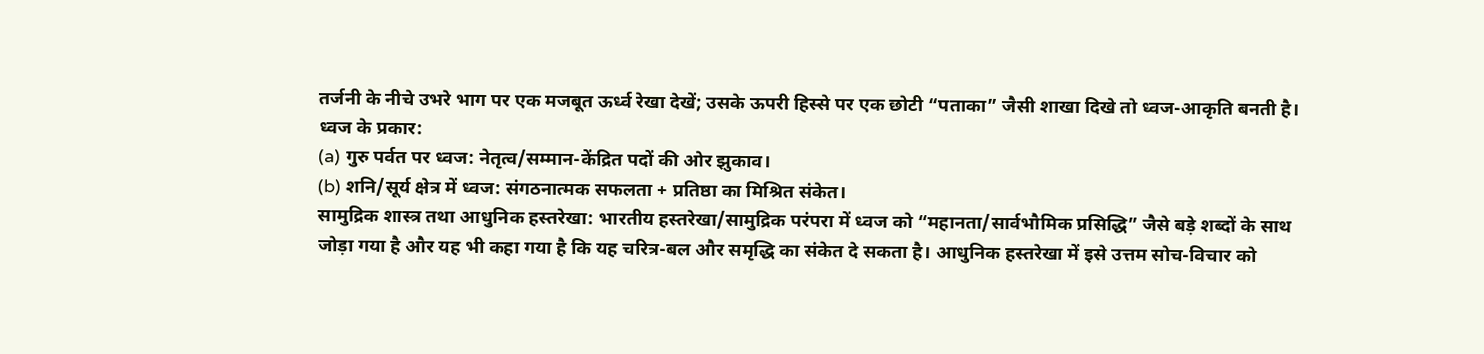तर्जनी के नीचे उभरे भाग पर एक मजबूत ऊर्ध्व रेखा देखें; उसके ऊपरी हिस्से पर एक छोटी “पताका” जैसी शाखा दिखे तो ध्वज-आकृति बनती है।
ध्वज के प्रकार:
(a) गुरु पर्वत पर ध्वज: नेतृत्व/सम्मान-केंद्रित पदों की ओर झुकाव।
(b) शनि/सूर्य क्षेत्र में ध्वज: संगठनात्मक सफलता + प्रतिष्ठा का मिश्रित संकेत।
सामुद्रिक शास्त्र तथा आधुनिक हस्तरेखा: भारतीय हस्तरेखा/सामुद्रिक परंपरा में ध्वज को “महानता/सार्वभौमिक प्रसिद्धि” जैसे बड़े शब्दों के साथ जोड़ा गया है और यह भी कहा गया है कि यह चरित्र-बल और समृद्धि का संकेत दे सकता है। आधुनिक हस्तरेखा में इसे उत्तम सोच-विचार को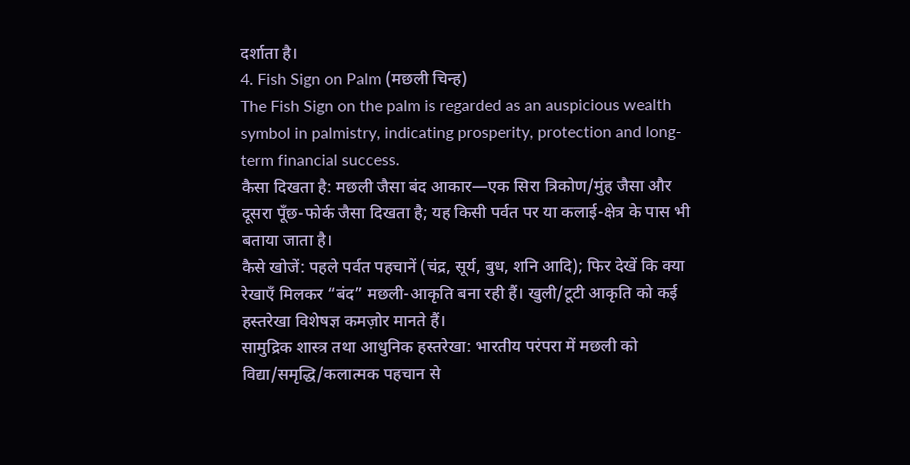दर्शाता है।
4. Fish Sign on Palm (मछली चिन्ह)
The Fish Sign on the palm is regarded as an auspicious wealth symbol in palmistry, indicating prosperity, protection and long-term financial success.
कैसा दिखता है: मछली जैसा बंद आकार—एक सिरा त्रिकोण/मुंह जैसा और दूसरा पूँछ-फोर्क जैसा दिखता है; यह किसी पर्वत पर या कलाई-क्षेत्र के पास भी बताया जाता है।
कैसे खोजें: पहले पर्वत पहचानें (चंद्र, सूर्य, बुध, शनि आदि); फिर देखें कि क्या रेखाएँ मिलकर “बंद” मछली-आकृति बना रही हैं। खुली/टूटी आकृति को कई हस्तरेखा विशेषज्ञ कमज़ोर मानते हैं।
सामुद्रिक शास्त्र तथा आधुनिक हस्तरेखा: भारतीय परंपरा में मछली को विद्या/समृद्धि/कलात्मक पहचान से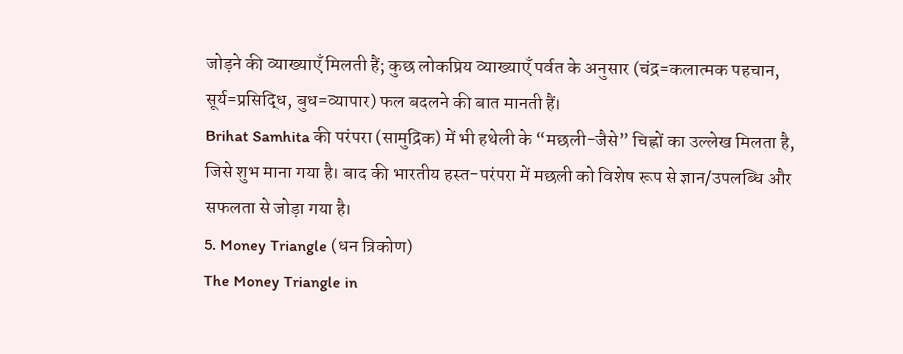जोड़ने की व्याख्याएँ मिलती हैं; कुछ लोकप्रिय व्याख्याएँ पर्वत के अनुसार (चंद्र=कलात्मक पहचान, सूर्य=प्रसिद्धि, बुध=व्यापार) फल बदलने की बात मानती हैं।
Brihat Samhita की परंपरा (सामुद्रिक) में भी हथेली के “मछली-जैसे” चिह्नों का उल्लेख मिलता है, जिसे शुभ माना गया है। बाद की भारतीय हस्त-परंपरा में मछली को विशेष रूप से ज्ञान/उपलब्धि और सफलता से जोड़ा गया है।
5. Money Triangle (धन त्रिकोण)
The Money Triangle in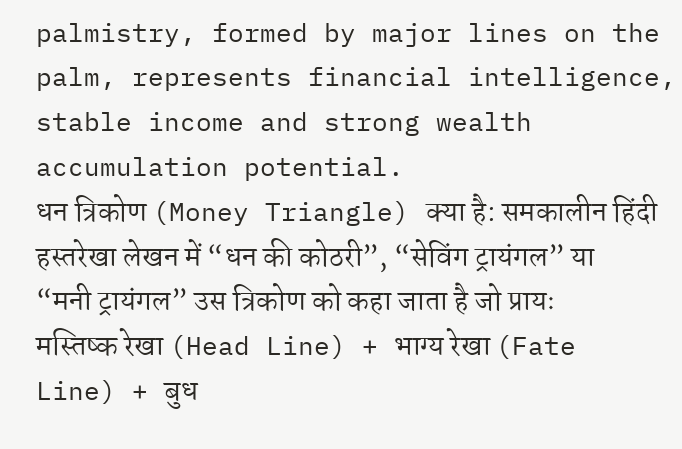palmistry, formed by major lines on the palm, represents financial intelligence, stable income and strong wealth accumulation potential.
धन त्रिकोण (Money Triangle) क्या है: समकालीन हिंदी हस्तरेखा लेखन में “धन की कोठरी”, “सेविंग ट्रायंगल” या “मनी ट्रायंगल” उस त्रिकोण को कहा जाता है जो प्रायः मस्तिष्क रेखा (Head Line) + भाग्य रेखा (Fate Line) + बुध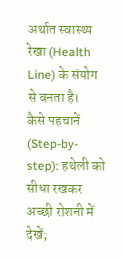अर्थात स्वास्थ्य रेखा (Health Line) के संयोग से बनता है।
कैसे पहचानें (Step-by-step): हथेली को सीधा रखकर अच्छी रोशनी में देखें;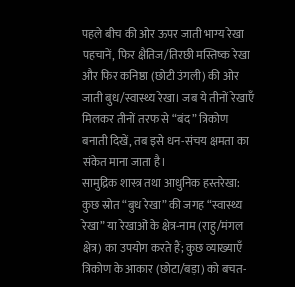पहले बीच की ओर ऊपर जाती भाग्य रेखा पहचानें, फिर क्षैतिज/तिरछी मस्तिष्क रेखा और फिर कनिष्ठा (छोटी उंगली) की ओर जाती बुध/स्वास्थ्य रेखा। जब ये तीनों रेखाएँ मिलकर तीनों तरफ से “बंद” त्रिकोण बनाती दिखें, तब इसे धन-संचय क्षमता का संकेत माना जाता है।
सामुद्रिक शास्त्र तथा आधुनिक हस्तरेखा: कुछ स्रोत “बुध रेखा” की जगह “स्वास्थ्य रेखा” या रेखाओं के क्षेत्र-नाम (राहु/मंगल क्षेत्र) का उपयोग करते हैं; कुछ व्याख्याएँ त्रिकोण के आकार (छोटा/बड़ा) को बचत-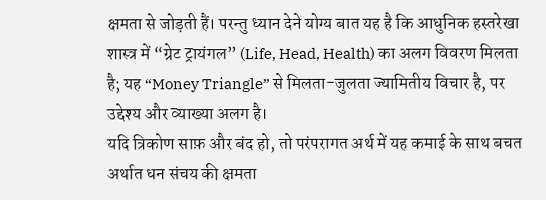क्षमता से जोड़ती हैं। परन्तु ध्यान देने योग्य बात यह है कि आधुनिक हस्तरेखा शास्त्र में “ग्रेट ट्रायंगल” (Life, Head, Health) का अलग विवरण मिलता है; यह “Money Triangle” से मिलता-जुलता ज्यामितीय विचार है, पर उद्देश्य और व्याख्या अलग है।
यदि त्रिकोण साफ़ और बंद हो, तो परंपरागत अर्थ में यह कमाई के साथ बचत अर्थात धन संचय की क्षमता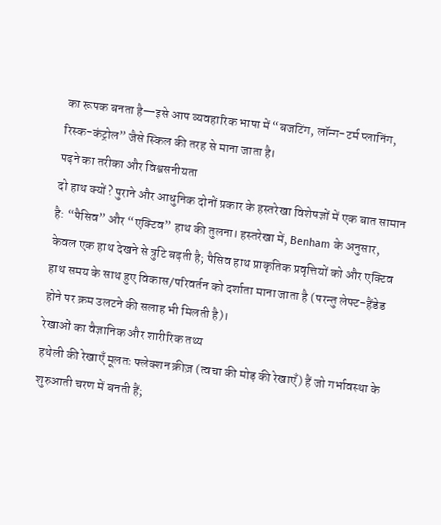का रूपक बनता है—इसे आप व्यवहारिक भाषा में “बजटिंग, लॉन्ग-टर्म प्लानिंग, रिस्क-कंट्रोल” जैसे स्किल की तरह से माना जाता है।
पढ़ने का तरीका और विश्वसनीयता
दो हाथ क्यों? पुराने और आधुनिक दोनों प्रकार के हस्तरेखा विशेषज्ञों में एक बात सामान है: “पैसिव” और “एक्टिव” हाथ की तुलना। हस्तरेखा में, Benham के अनुसार, केवल एक हाथ देखने से त्रुटि बढ़ती है; पैसिव हाथ प्राकृतिक प्रवृत्तियों को और एक्टिव हाथ समय के साथ हुए विकास/परिवर्तन को दर्शाता माना जाता है (परन्तु लेफ्ट-हैंडेड होने पर क्रम उलटने की सलाह भी मिलती है)।
रेखाओं का वैज्ञानिक और शारीरिक तथ्य
हथेली की रेखाएँ मूलतः फ्लेक्शन क्रीज़ (त्वचा की मोड़ की रेखाएँ) हैं जो गर्भावस्था के शुरुआती चरण में बनती हैं;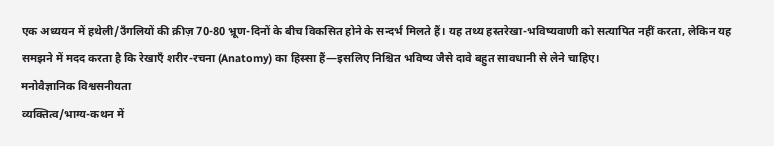एक अध्ययन में हथेली/उँगलियों की क्रीज़ 70-80 भ्रूण-दिनों के बीच विकसित होने के सन्दर्भ मिलते हैं। यह तथ्य हस्तरेखा-भविष्यवाणी को सत्यापित नहीं करता, लेकिन यह समझने में मदद करता है कि रेखाएँ शरीर-रचना (Anatomy) का हिस्सा हैं—इसलिए निश्चित भविष्य जैसे दावे बहुत सावधानी से लेने चाहिए।
मनोवैज्ञानिक विश्वसनीयता
व्यक्तित्व/भाग्य-कथन में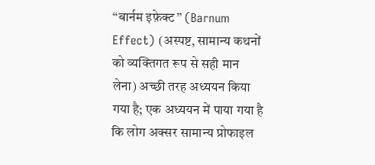“बार्नम इफ़ेक्ट” (Barnum Effect) (अस्पष्ट, सामान्य कथनों को व्यक्तिगत रूप से सही मान लेना) अच्छी तरह अध्ययन किया गया है; एक अध्ययन में पाया गया है कि लोग अक्सर सामान्य प्रोफाइल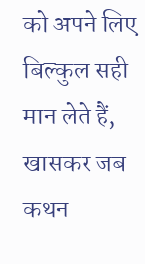को अपने लिए बिल्कुल सही मान लेते हैं, खासकर जब कथन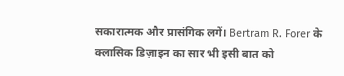सकारात्मक और प्रासंगिक लगें। Bertram R. Forer के क्लासिक डिज़ाइन का सार भी इसी बात को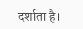दर्शाता है।